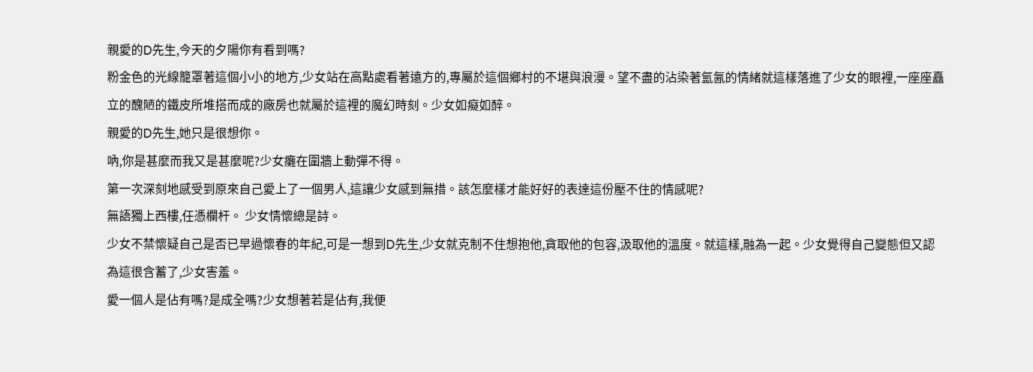親愛的D先生,今天的夕陽你有看到嗎?
粉金色的光線籠罩著這個小小的地方,少女站在高點處看著遠方的,專屬於這個鄉村的不堪與浪漫。望不盡的沾染著氳氤的情緒就這樣落進了少女的眼裡,一座座矗立的醜陋的鐵皮所堆搭而成的廠房也就屬於這裡的魔幻時刻。少女如癡如醉。
親愛的D先生,她只是很想你。
吶,你是甚麼而我又是甚麼呢?少女癱在圍牆上動彈不得。
第一次深刻地感受到原來自己愛上了一個男人,這讓少女感到無措。該怎麼樣才能好好的表達這份壓不住的情感呢?
無語獨上西樓,任憑欄杆。 少女情懷總是詩。
少女不禁懷疑自己是否已早過懷春的年紀,可是一想到D先生,少女就克制不住想抱他,貪取他的包容,汲取他的溫度。就這樣,融為一起。少女覺得自己變態但又認為這很含蓄了,少女害羞。
愛一個人是佔有嗎?是成全嗎?少女想著若是佔有,我便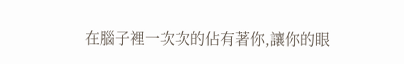在腦子裡一次次的佔有著你,讓你的眼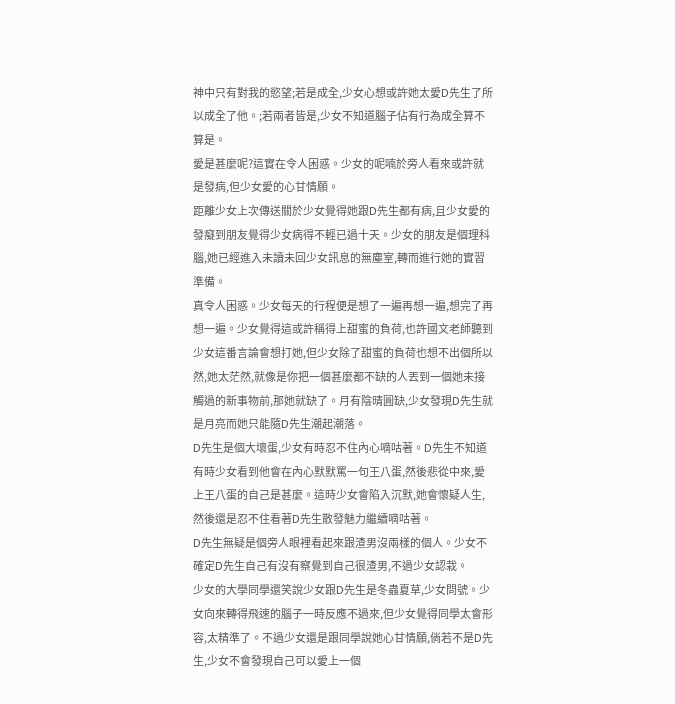神中只有對我的慾望;若是成全,少女心想或許她太愛D先生了所以成全了他。;若兩者皆是,少女不知道腦子佔有行為成全算不算是。
愛是甚麼呢?這實在令人困惑。少女的呢喃於旁人看來或許就是發病,但少女愛的心甘情願。
距離少女上次傳送關於少女覺得她跟D先生都有病,且少女愛的發癡到朋友覺得少女病得不輕已過十天。少女的朋友是個理科腦,她已經進入未讀未回少女訊息的無塵室,轉而進行她的實習準備。
真令人困惑。少女每天的行程便是想了一遍再想一遍,想完了再想一遍。少女覺得這或許稱得上甜蜜的負荷,也許國文老師聽到少女這番言論會想打她,但少女除了甜蜜的負荷也想不出個所以然,她太茫然,就像是你把一個甚麼都不缺的人丟到一個她未接觸過的新事物前,那她就缺了。月有陰晴圓缺,少女發現D先生就是月亮而她只能隨D先生潮起潮落。
D先生是個大壞蛋,少女有時忍不住內心嘀咕著。D先生不知道有時少女看到他會在內心默默罵一句王八蛋,然後悲從中來,愛上王八蛋的自己是甚麼。這時少女會陷入沉默,她會懷疑人生,然後還是忍不住看著D先生散發魅力繼續嘀咕著。
D先生無疑是個旁人眼裡看起來跟渣男沒兩樣的個人。少女不確定D先生自己有沒有察覺到自己很渣男,不過少女認栽。
少女的大學同學還笑說少女跟D先生是冬蟲夏草,少女問號。少女向來轉得飛速的腦子一時反應不過來,但少女覺得同學太會形容,太精準了。不過少女還是跟同學說她心甘情願,倘若不是D先生,少女不會發現自己可以愛上一個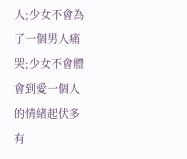人;少女不會為了一個男人痛哭;少女不會體會到愛一個人的情緒起伏多有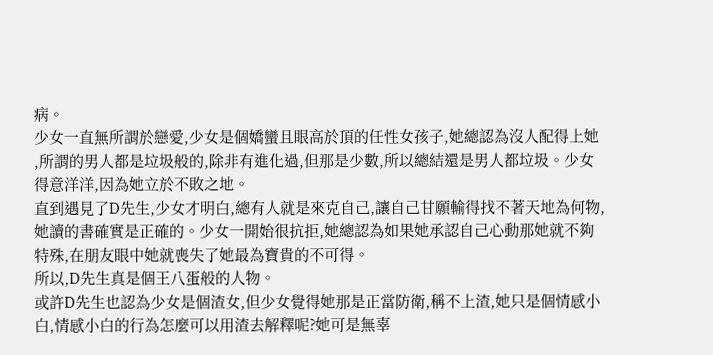病。
少女一直無所謂於戀愛,少女是個嬌蠻且眼高於頂的任性女孩子,她總認為沒人配得上她 ,所謂的男人都是垃圾般的,除非有進化過,但那是少數,所以總結還是男人都垃圾。少女得意洋洋,因為她立於不敗之地。
直到遇見了D先生,少女才明白,總有人就是來克自己,讓自己甘願輸得找不著天地為何物,她讀的書確實是正確的。少女一開始很抗拒,她總認為如果她承認自己心動那她就不夠特殊,在朋友眼中她就喪失了她最為寶貴的不可得。
所以,D先生真是個王八蛋般的人物。
或許D先生也認為少女是個渣女,但少女覺得她那是正當防衛,稱不上渣,她只是個情感小白,情感小白的行為怎麼可以用渣去解釋呢?她可是無辜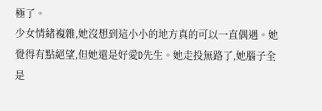極了。
少女情緒複雜,她沒想到這小小的地方真的可以一直偶遇。她覺得有點絕望,但她還是好愛D先生。她走投無路了,她腦子全是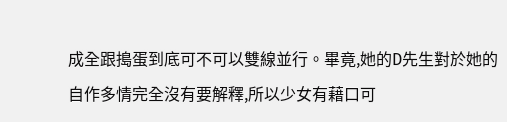成全跟搗蛋到底可不可以雙線並行。畢竟,她的D先生對於她的自作多情完全沒有要解釋,所以少女有藉口可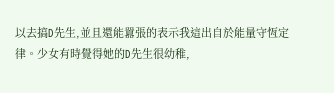以去搞D先生,並且還能囂張的表示我這出自於能量守恆定律。少女有時覺得她的D先生很幼稚,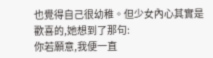也覺得自己很幼稚。但少女內心其實是歡喜的,她想到了那句:
你若願意,我便一直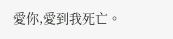愛你,愛到我死亡。